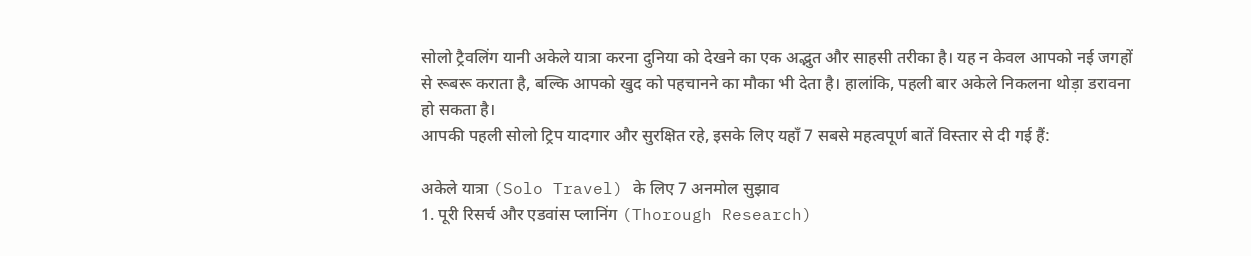सोलो ट्रैवलिंग यानी अकेले यात्रा करना दुनिया को देखने का एक अद्भुत और साहसी तरीका है। यह न केवल आपको नई जगहों से रूबरू कराता है, बल्कि आपको खुद को पहचानने का मौका भी देता है। हालांकि, पहली बार अकेले निकलना थोड़ा डरावना हो सकता है।
आपकी पहली सोलो ट्रिप यादगार और सुरक्षित रहे, इसके लिए यहाँ 7 सबसे महत्वपूर्ण बातें विस्तार से दी गई हैं:

अकेले यात्रा (Solo Travel) के लिए 7 अनमोल सुझाव
1. पूरी रिसर्च और एडवांस प्लानिंग (Thorough Research)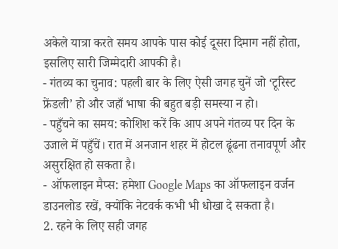अकेले यात्रा करते समय आपके पास कोई दूसरा दिमाग नहीं होता, इसलिए सारी जिम्मेदारी आपकी है।
- गंतव्य का चुनाव: पहली बार के लिए ऐसी जगह चुनें जो ‘टूरिस्ट फ्रेंडली’ हो और जहाँ भाषा की बहुत बड़ी समस्या न हो।
- पहुँचने का समय: कोशिश करें कि आप अपने गंतव्य पर दिन के उजाले में पहुँचें। रात में अनजान शहर में होटल ढूंढना तनावपूर्ण और असुरक्षित हो सकता है।
- ऑफलाइन मैप्स: हमेशा Google Maps का ऑफलाइन वर्जन डाउनलोड रखें, क्योंकि नेटवर्क कभी भी धोखा दे सकता है।
2. रहने के लिए सही जगह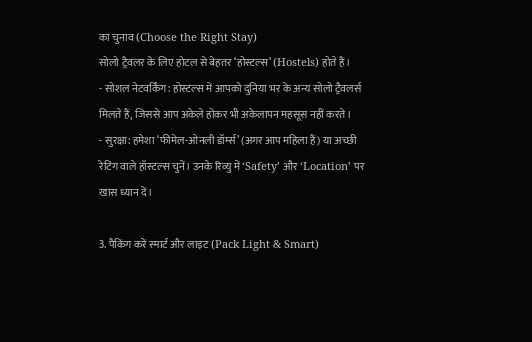का चुनाव (Choose the Right Stay)
सोलो ट्रैवलर के लिए होटल से बेहतर ‘होस्टल्स’ (Hostels) होते हैं।
- सोशल नेटवर्किंग: होस्टल्स में आपको दुनिया भर के अन्य सोलो ट्रैवलर्स मिलते हैं, जिससे आप अकेले होकर भी अकेलापन महसूस नहीं करते।
- सुरक्षा: हमेशा ‘फीमेल-ओनली डॉर्म्स’ (अगर आप महिला हैं) या अच्छी रेटिंग वाले हॉस्टल्स चुनें। उनके रिव्यु में ‘Safety’ और ‘Location’ पर खास ध्यान दें।

3. पैकिंग करें स्मार्ट और लाइट (Pack Light & Smart)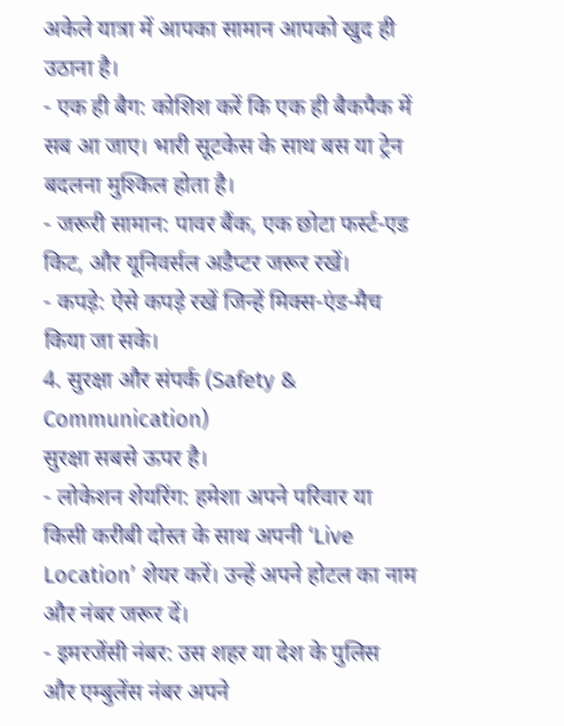अकेले यात्रा में आपका सामान आपको खुद ही उठाना है।
- एक ही बैग: कोशिश करें कि एक ही बैकपैक में सब आ जाए। भारी सूटकेस के साथ बस या ट्रेन बदलना मुश्किल होता है।
- जरूरी सामान: पावर बैंक, एक छोटा फर्स्ट-एड किट, और यूनिवर्सल अडैप्टर जरूर रखें।
- कपड़े: ऐसे कपड़े रखें जिन्हें मिक्स-एंड-मैच किया जा सके।
4. सुरक्षा और संपर्क (Safety & Communication)
सुरक्षा सबसे ऊपर है।
- लोकेशन शेयरिंग: हमेशा अपने परिवार या किसी करीबी दोस्त के साथ अपनी ‘Live Location’ शेयर करें। उन्हें अपने होटल का नाम और नंबर जरूर दें।
- इमरजेंसी नंबर: उस शहर या देश के पुलिस और एम्बुलेंस नंबर अपने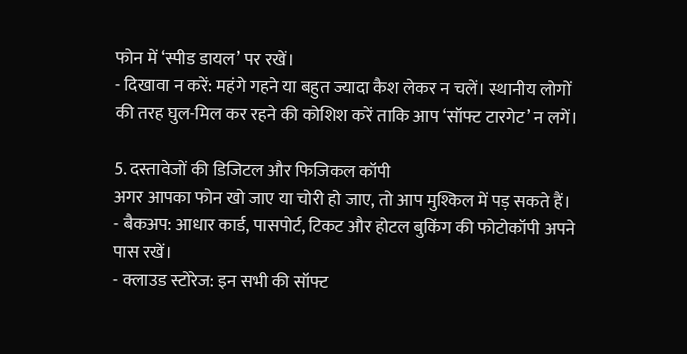फोन में ‘स्पीड डायल’ पर रखें।
- दिखावा न करें: महंगे गहने या बहुत ज्यादा कैश लेकर न चलें। स्थानीय लोगों की तरह घुल-मिल कर रहने की कोशिश करें ताकि आप ‘सॉफ्ट टारगेट’ न लगें।

5. दस्तावेजों की डिजिटल और फिजिकल कॉपी
अगर आपका फोन खो जाए या चोरी हो जाए, तो आप मुश्किल में पड़ सकते हैं।
- बैकअप: आधार कार्ड, पासपोर्ट, टिकट और होटल बुकिंग की फोटोकॉपी अपने पास रखें।
- क्लाउड स्टोरेज: इन सभी की सॉफ्ट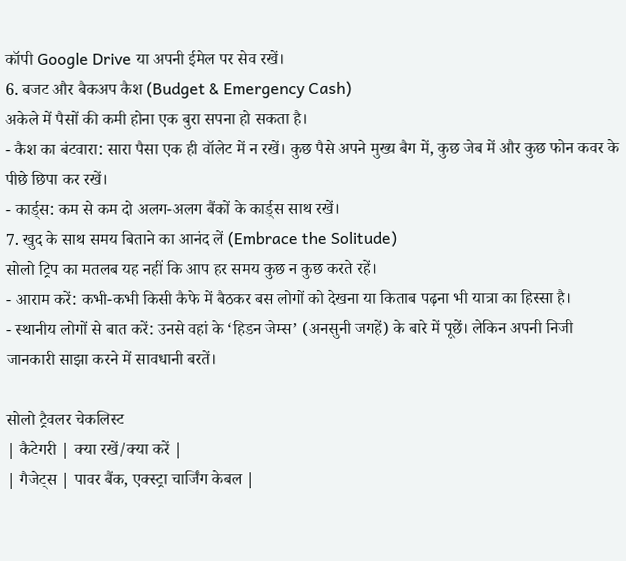कॉपी Google Drive या अपनी ईमेल पर सेव रखें।
6. बजट और बैकअप कैश (Budget & Emergency Cash)
अकेले में पैसों की कमी होना एक बुरा सपना हो सकता है।
- कैश का बंटवारा: सारा पैसा एक ही वॉलेट में न रखें। कुछ पैसे अपने मुख्य बैग में, कुछ जेब में और कुछ फोन कवर के पीछे छिपा कर रखें।
- कार्ड्स: कम से कम दो अलग-अलग बैंकों के कार्ड्स साथ रखें।
7. खुद के साथ समय बिताने का आनंद लें (Embrace the Solitude)
सोलो ट्रिप का मतलब यह नहीं कि आप हर समय कुछ न कुछ करते रहें।
- आराम करें: कभी-कभी किसी कैफे में बैठकर बस लोगों को देखना या किताब पढ़ना भी यात्रा का हिस्सा है।
- स्थानीय लोगों से बात करें: उनसे वहां के ‘हिडन जेम्स’ (अनसुनी जगहें) के बारे में पूछें। लेकिन अपनी निजी जानकारी साझा करने में सावधानी बरतें।

सोलो ट्रैवलर चेकलिस्ट
| कैटेगरी | क्या रखें/क्या करें |
| गैजेट्स | पावर बैंक, एक्स्ट्रा चार्जिंग केबल |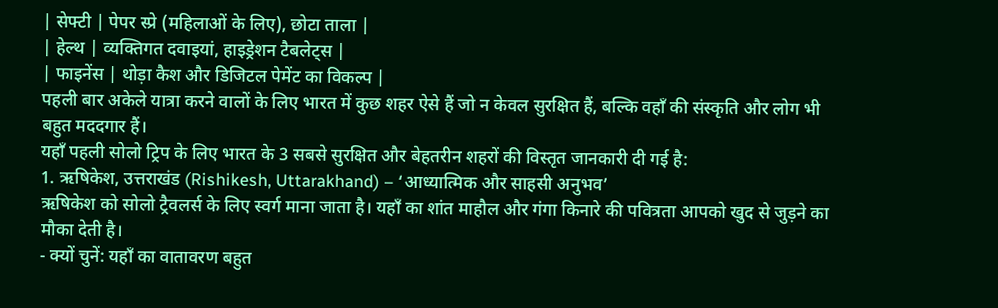| सेफ्टी | पेपर स्प्रे (महिलाओं के लिए), छोटा ताला |
| हेल्थ | व्यक्तिगत दवाइयां, हाइड्रेशन टैबलेट्स |
| फाइनेंस | थोड़ा कैश और डिजिटल पेमेंट का विकल्प |
पहली बार अकेले यात्रा करने वालों के लिए भारत में कुछ शहर ऐसे हैं जो न केवल सुरक्षित हैं, बल्कि वहाँ की संस्कृति और लोग भी बहुत मददगार हैं।
यहाँ पहली सोलो ट्रिप के लिए भारत के 3 सबसे सुरक्षित और बेहतरीन शहरों की विस्तृत जानकारी दी गई है:
1. ऋषिकेश, उत्तराखंड (Rishikesh, Uttarakhand) – ‘आध्यात्मिक और साहसी अनुभव’
ऋषिकेश को सोलो ट्रैवलर्स के लिए स्वर्ग माना जाता है। यहाँ का शांत माहौल और गंगा किनारे की पवित्रता आपको खुद से जुड़ने का मौका देती है।
- क्यों चुनें: यहाँ का वातावरण बहुत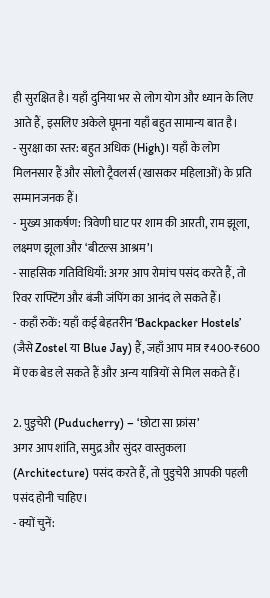ही सुरक्षित है। यहाँ दुनिया भर से लोग योग और ध्यान के लिए आते हैं, इसलिए अकेले घूमना यहाँ बहुत सामान्य बात है।
- सुरक्षा का स्तर: बहुत अधिक (High)। यहाँ के लोग मिलनसार हैं और सोलो ट्रैवलर्स (खासकर महिलाओं) के प्रति सम्मानजनक हैं।
- मुख्य आकर्षण: त्रिवेणी घाट पर शाम की आरती, राम झूला, लक्ष्मण झूला और ‘बीटल्स आश्रम’।
- साहसिक गतिविधियाँ: अगर आप रोमांच पसंद करते हैं, तो रिवर राफ्टिंग और बंजी जंपिंग का आनंद ले सकते हैं।
- कहाँ रुकें: यहाँ कई बेहतरीन ‘Backpacker Hostels’ (जैसे Zostel या Blue Jay) हैं, जहाँ आप मात्र ₹400-₹600 में एक बेड ले सकते हैं और अन्य यात्रियों से मिल सकते हैं।

2. पुडुचेरी (Puducherry) – ‘छोटा सा फ्रांस’
अगर आप शांति, समुद्र और सुंदर वास्तुकला (Architecture) पसंद करते हैं, तो पुडुचेरी आपकी पहली पसंद होनी चाहिए।
- क्यों चुनें: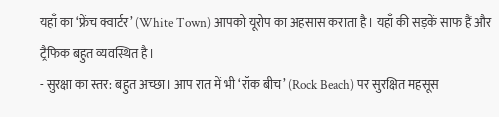यहाँ का ‘फ्रेंच क्वार्टर’ (White Town) आपको यूरोप का अहसास कराता है। यहाँ की सड़कें साफ हैं और ट्रैफिक बहुत व्यवस्थित है।
- सुरक्षा का स्तर: बहुत अच्छा। आप रात में भी ‘रॉक बीच’ (Rock Beach) पर सुरक्षित महसूस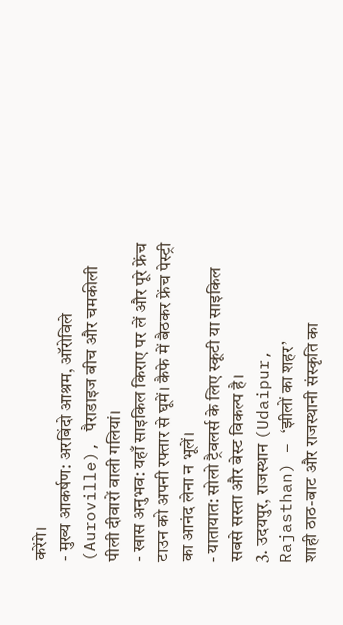करेंगे।
- मुख्य आकर्षण: अरबिंदो आश्रम, ऑरोविले (Auroville), पैराडाइज बीच और चमकीली पीली दीवारों वाली गलियां।
- खास अनुभव: यहाँ साइकिल किराए पर लें और पूरे फ्रेंच टाउन को अपनी रफ्तार से घूमें। कैफे में बैठकर फ्रेंच पेस्ट्री का आनंद लेना न भूलें।
- यातायात: सोलो ट्रैवलर्स के लिए स्कूटी या साइकिल सबसे सस्ता और बेस्ट विकल्प है।
3. उदयपुर, राजस्थान (Udaipur, Rajasthan) – ‘झीलों का शहर’
शाही ठाठ-बाट और राजस्थानी संस्कृति का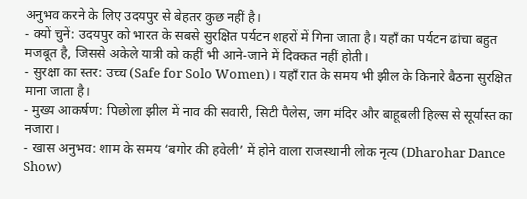अनुभव करने के लिए उदयपुर से बेहतर कुछ नहीं है।
- क्यों चुनें: उदयपुर को भारत के सबसे सुरक्षित पर्यटन शहरों में गिना जाता है। यहाँ का पर्यटन ढांचा बहुत मजबूत है, जिससे अकेले यात्री को कहीं भी आने-जाने में दिक्कत नहीं होती।
- सुरक्षा का स्तर: उच्च (Safe for Solo Women)। यहाँ रात के समय भी झील के किनारे बैठना सुरक्षित माना जाता है।
- मुख्य आकर्षण: पिछोला झील में नाव की सवारी, सिटी पैलेस, जग मंदिर और बाहूबली हिल्स से सूर्यास्त का नजारा।
- खास अनुभव: शाम के समय ‘बगोर की हवेली’ में होने वाला राजस्थानी लोक नृत्य (Dharohar Dance Show)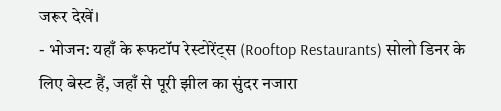जरूर देखें।
- भोजन: यहाँ के रूफटॉप रेस्टोरेंट्स (Rooftop Restaurants) सोलो डिनर के लिए बेस्ट हैं, जहाँ से पूरी झील का सुंदर नजारा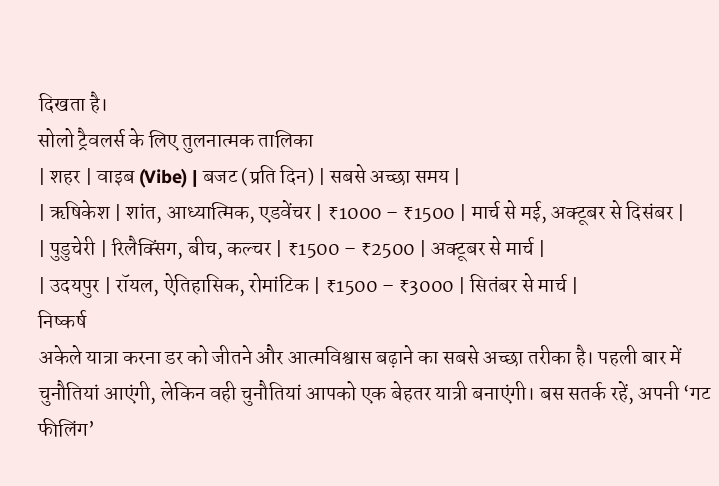दिखता है।
सोलो ट्रैवलर्स के लिए तुलनात्मक तालिका
| शहर | वाइब (Vibe) | बजट (प्रति दिन) | सबसे अच्छा समय |
| ऋषिकेश | शांत, आध्यात्मिक, एडवेंचर | ₹1000 – ₹1500 | मार्च से मई, अक्टूबर से दिसंबर |
| पुडुचेरी | रिलैक्सिंग, बीच, कल्चर | ₹1500 – ₹2500 | अक्टूबर से मार्च |
| उदयपुर | रॉयल, ऐतिहासिक, रोमांटिक | ₹1500 – ₹3000 | सितंबर से मार्च |
निष्कर्ष
अकेले यात्रा करना डर को जीतने और आत्मविश्वास बढ़ाने का सबसे अच्छा तरीका है। पहली बार में चुनौतियां आएंगी, लेकिन वही चुनौतियां आपको एक बेहतर यात्री बनाएंगी। बस सतर्क रहें, अपनी ‘गट फीलिंग’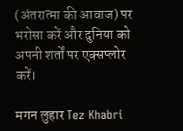(अंतरात्मा की आवाज) पर भरोसा करें और दुनिया को अपनी शर्तों पर एक्सप्लोर करें।

मगन लुहार Tez Khabri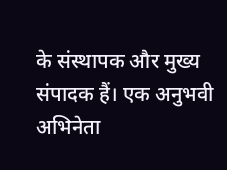के संस्थापक और मुख्य संपादक हैं। एक अनुभवी अभिनेता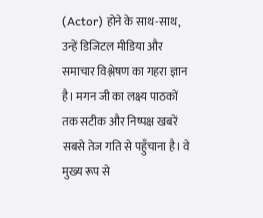(Actor) होने के साथ-साथ, उन्हें डिजिटल मीडिया और समाचार विश्लेषण का गहरा ज्ञान है। मगन जी का लक्ष्य पाठकों तक सटीक और निष्पक्ष खबरें सबसे तेज गति से पहुँचाना है। वे मुख्य रूप से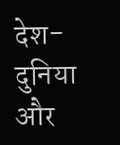देश-दुनिया और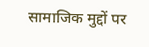सामाजिक मुद्दों पर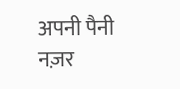अपनी पैनी नज़र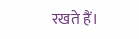रखते हैं।